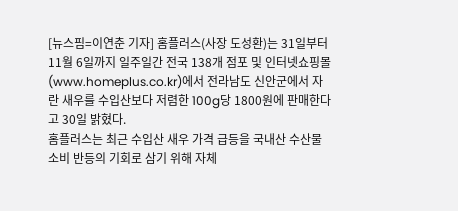[뉴스핌=이연춘 기자] 홈플러스(사장 도성환)는 31일부터 11월 6일까지 일주일간 전국 138개 점포 및 인터넷쇼핑몰(www.homeplus.co.kr)에서 전라남도 신안군에서 자란 새우를 수입산보다 저렴한 100g당 1800원에 판매한다고 30일 밝혔다.
홈플러스는 최근 수입산 새우 가격 급등을 국내산 수산물 소비 반등의 기회로 삼기 위해 자체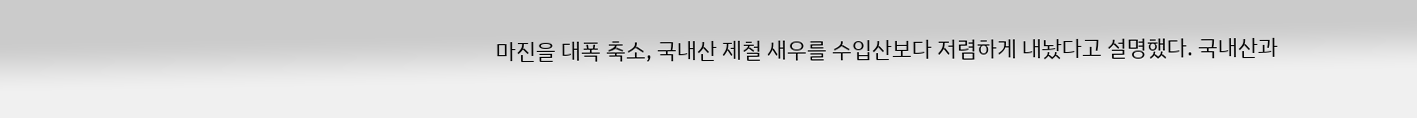마진을 대폭 축소, 국내산 제철 새우를 수입산보다 저렴하게 내놨다고 설명했다. 국내산과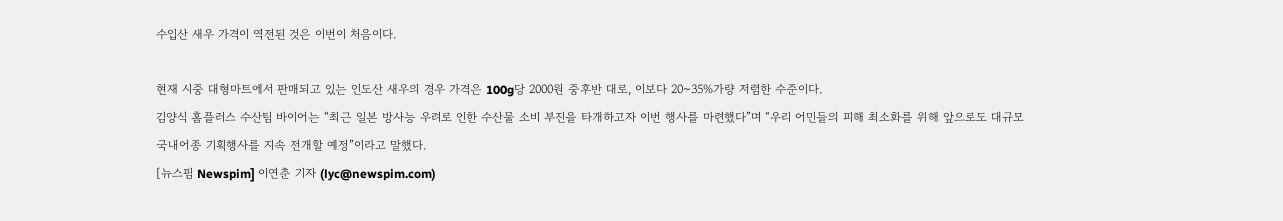수입산 새우 가격이 역전된 것은 이번이 처음이다.

현재 시중 대형마트에서 판매되고 있는 인도산 새우의 경우 가격은 100g당 2000원 중후반 대로, 이보다 20~35%가량 저렴한 수준이다.
김양식 홈플러스 수산팀 바이어는 “최근 일본 방사능 우려로 인한 수산물 소비 부진을 타개하고자 이번 행사를 마련했다”며 “우리 어민들의 피해 최소화를 위해 앞으로도 대규모 국내어종 기획행사를 지속 전개할 예정”이라고 말했다.
[뉴스핌 Newspim] 이연춘 기자 (lyc@newspim.com)